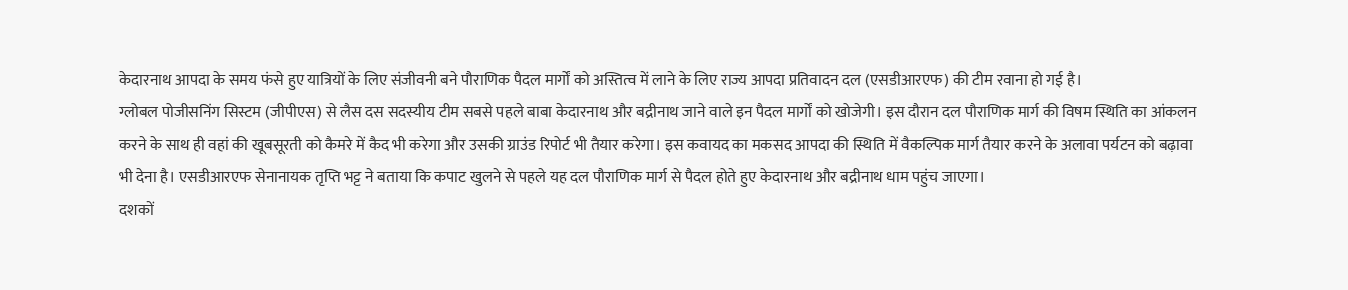केदारनाथ आपदा के समय फंसे हुए यात्रियों के लिए संजीवनी बने पौराणिक पैदल मार्गों को अस्तित्व में लाने के लिए राज्य आपदा प्रतिवादन दल (एसडीआरएफ) की टीम रवाना हो गई है।
ग्लोबल पोजीसनिंग सिस्टम (जीपीएस) से लैस दस सदस्यीय टीम सबसे पहले बाबा केदारनाथ और बद्रीनाथ जाने वाले इन पैदल मार्गों को खोजेगी। इस दौरान दल पौराणिक मार्ग की विषम स्थिति का आंकलन करने के साथ ही वहां की खूबसूरती को कैमरे में कैद भी करेगा और उसकी ग्राउंड रिपोर्ट भी तैयार करेगा। इस कवायद का मकसद आपदा की स्थिति में वैकल्पिक मार्ग तैयार करने के अलावा पर्यटन को बढ़ावा भी देना है। एसडीआरएफ सेनानायक तृप्ति भट्ट ने बताया कि कपाट खुलने से पहले यह दल पौराणिक मार्ग से पैदल होते हुए केदारनाथ और बद्रीनाथ धाम पहुंच जाएगा।
दशकों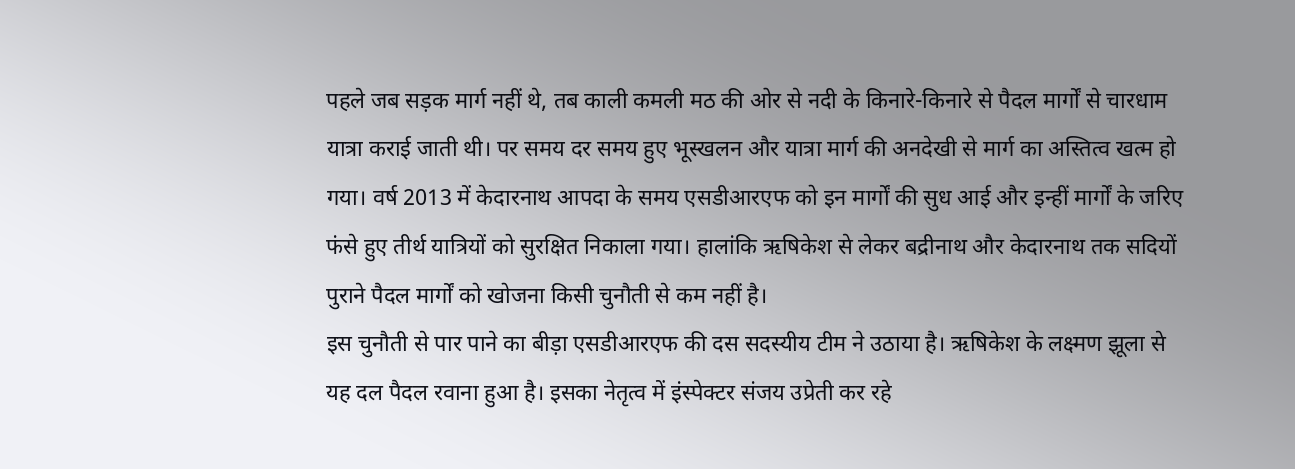पहले जब सड़क मार्ग नहीं थे, तब काली कमली मठ की ओर से नदी के किनारे-किनारे से पैदल मार्गों से चारधाम यात्रा कराई जाती थी। पर समय दर समय हुए भूस्खलन और यात्रा मार्ग की अनदेखी से मार्ग का अस्तित्व खत्म हो गया। वर्ष 2013 में केदारनाथ आपदा के समय एसडीआरएफ को इन मार्गों की सुध आई और इन्हीं मार्गों के जरिए फंसे हुए तीर्थ यात्रियों को सुरक्षित निकाला गया। हालांकि ऋषिकेश से लेकर बद्रीनाथ और केदारनाथ तक सदियों पुराने पैदल मार्गों को खोजना किसी चुनौती से कम नहीं है।
इस चुनौती से पार पाने का बीड़ा एसडीआरएफ की दस सदस्यीय टीम ने उठाया है। ऋषिकेश के लक्ष्मण झूला से यह दल पैदल रवाना हुआ है। इसका नेतृत्व में इंस्पेक्टर संजय उप्रेती कर रहे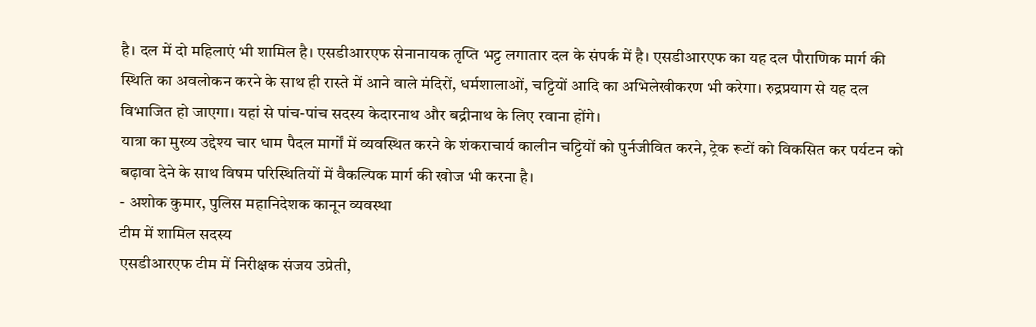है। दल में दो महिलाएं भी शामिल है। एसडीआरएफ सेनानायक तृप्ति भट्ट लगातार दल के संपर्क में है। एसडीआरएफ का यह दल पौराणिक मार्ग की स्थिति का अवलोकन करने के साथ ही रास्ते में आने वाले मंदिरों, धर्मशालाओं, चट्टियों आदि का अभिलेखीकरण भी करेगा। रुद्रप्रयाग से यह दल विभाजित हो जाएगा। यहां से पांच-पांच सदस्य केदारनाथ और बद्रीनाथ के लिए रवाना होंगे।
यात्रा का मुख्य उद्देश्य चार धाम पैदल मार्गों में व्यवस्थित करने के शंकराचार्य कालीन चट्टियों को पुर्नजीवित करने, ट्रेक रूटों को विकसित कर पर्यटन को बढ़ावा देने के साथ विषम परिस्थितियों में वैकल्पिक मार्ग की खोज भी करना है।
- अशोक कुमार, पुलिस महानिदेशक कानून व्यवस्था
टीम में शामिल सदस्य
एसडीआरएफ टीम में निरीक्षक संजय उप्रेती,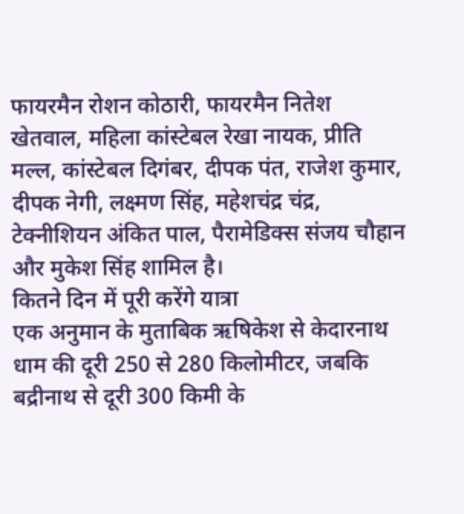फायरमैन रोशन कोठारी, फायरमैन नितेश खेतवाल, महिला कांस्टेबल रेखा नायक, प्रीति मल्ल, कांस्टेबल दिगंबर, दीपक पंत, राजेश कुमार, दीपक नेगी, लक्ष्मण सिंह, महेशचंद्र चंद्र, टेक्नीशियन अंकित पाल, पैरामेडिक्स संजय चौहान और मुकेश सिंह शामिल है।
कितने दिन में पूरी करेंगे यात्रा
एक अनुमान के मुताबिक ऋषिकेश से केदारनाथ धाम की दूरी 250 से 280 किलोमीटर, जबकि बद्रीनाथ से दूरी 300 किमी के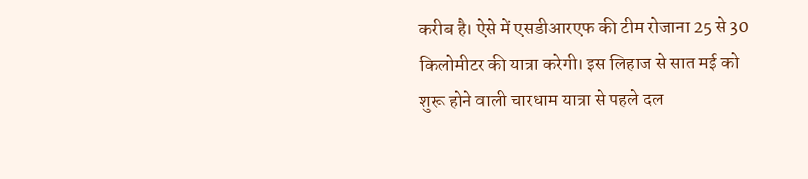करीब है। ऐसे में एसडीआरएफ की टीम रोजाना 25 से 30 किलोमीटर की यात्रा करेगी। इस लिहाज से सात मई को शुरू होने वाली चारधाम यात्रा से पहले दल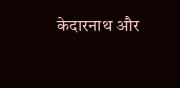केदारनाथ और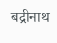बद्रीनाथ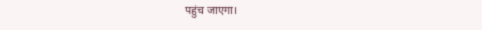पहुंच जाएगा।